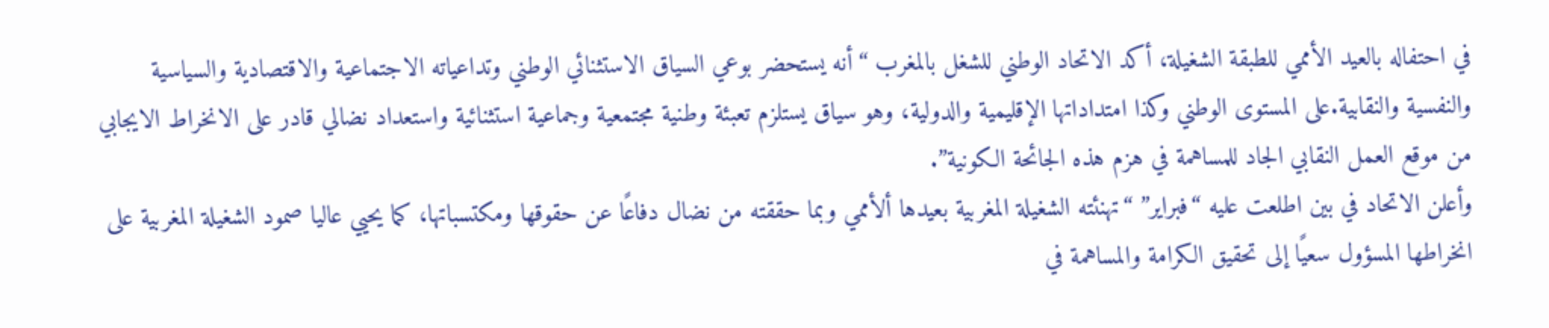في احتفاله بالعيد الأممي للطبقة الشغيلة، أكد الاتحاد الوطني للشغل بالمغرب “أنه يستحضر بوعي السياق الاستثنائي الوطني وتداعياته الاجتماعية والاقتصادية والسياسية والنفسية والنقابية.على المستوى الوطني وكذا امتداداتها الإقليمية والدولية، وهو سياق يستلزم تعبئة وطنية مجتمعية وجماعية استثنائية واستعداد نضالي قادر على الانخراط الايجابي من موقع العمل النقابي الجاد للمساهمة في هزم هذه الجائحة الكونية”.
وأعلن الاتحاد في بين اطلعت عليه “فبراير” “تهنئته الشغيلة المغربية بعيدها ألأممي وبما حققته من نضال دفاعًا عن حقوقها ومكتسباتها، كما يحيي عاليا صمود الشغيلة المغربية على انخراطها المسؤول سعيًا إلى تحقيق الكرامة والمساهمة في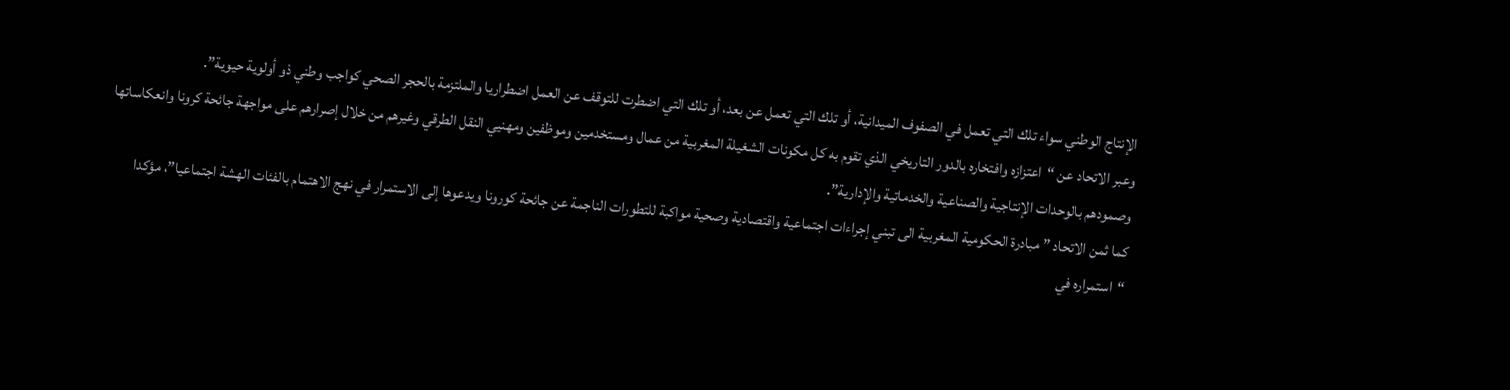الإنتاج الوطني سواء تلك التي تعمل في الصفوف الميدانية، أو تلك التي تعمل عن بعد، أو تلك التي اضطرت للتوقف عن العمل اضطراريا والملتزمة بالحجر الصحي كواجب وطني ذو أولوية حيوية”.
وعبر الاتحاد عن “اعتزازه وافتخاره بالدور التاريخي الذي تقوم به كل مكونات الشغيلة المغربية من عمال ومستخدمين وموظفين ومهنيي النقل الطرقي وغيرهم من خلال إصرارهم على مواجهة جائحة كرونا وانعكاساتها وصمودهم بالوحدات الإنتاجية والصناعية والخدماتية والإدارية”.
كما ثمن الاتحاد ” مبادرة الحكومية المغربية الى تبني إجراءات اجتماعية واقتصادية وصحية مواكبة للتطورات الناجمة عن جائحة كورونا ويدعوها إلى الاستمرار في نهج الاهتمام بالفئات الهشة اجتماعيا”، مؤكدا “استمراره في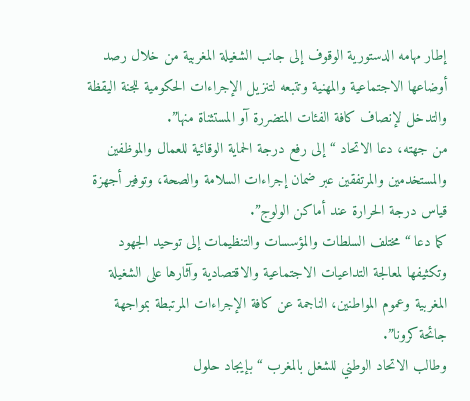إطار مهامه الدستورية الوقوف إلى جانب الشغيلة المغربية من خلال رصد أوضاعها الاجتماعية والمهنية وتتبعه لتنزيل الإجراءات الحكومية للجنة اليقظة والتدخل لإنصاف كافة الفئات المتضررة آو المستثناة منها”.
من جهته، دعا الاتحاد “إلى رفع درجة الحماية الوقائية للعمال والموظفين والمستخدمين والمرتفقين عبر ضمان إجراءات السلامة والصحة، وتوفير أجهزة قياس درجة الحرارة عند أماكن الولوج”.
كما دعا “مختلف السلطات والمؤسسات والتنظيمات إلى توحيد الجهود وتكثيفها لمعالجة التداعيات الاجتماعية والاقتصادية وآثارها على الشغيلة المغربية وعموم المواطنين، الناجمة عن كافة الإجراءات المرتبطة بمواجهة جائحة كرونا”.
وطالب الاتحاد الوطني للشغل بالمغرب “بإيجاد حلول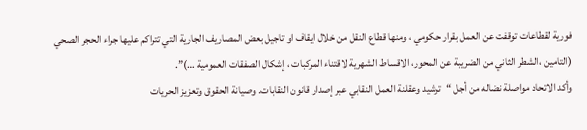فورية لقطاعات توقفت عن العمل بقرار حكومي ، ومنها قطاع النقل من خلال ايقاف او تاجيل بعض المصاريف الجارية التي تتراكم عليها جراء الحجر الصحي (التامين ،الشطر الثاني من الضريبة عن المحور، الاقساط الشهرية لاقتناء المركبات ، إشكال الصفقات العمومية …)”.
وأكد الاتحاد مواصلة نضاله من أجل “ترشيد وعقلنة العمل النقابي عبر إصدار قانون النقابات. وصيانة الحقوق وتعزيز الحريات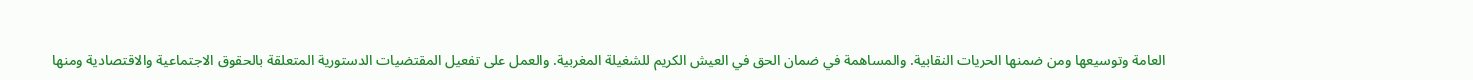العامة وتوسيعها ومن ضمنها الحريات النقابية. والمساهمة في ضمان الحق في العيش الكريم للشغيلة المغربية. والعمل على تفعيل المقتضيات الدستورية المتعلقة بالحقوق الاجتماعية والاقتصادية ومنها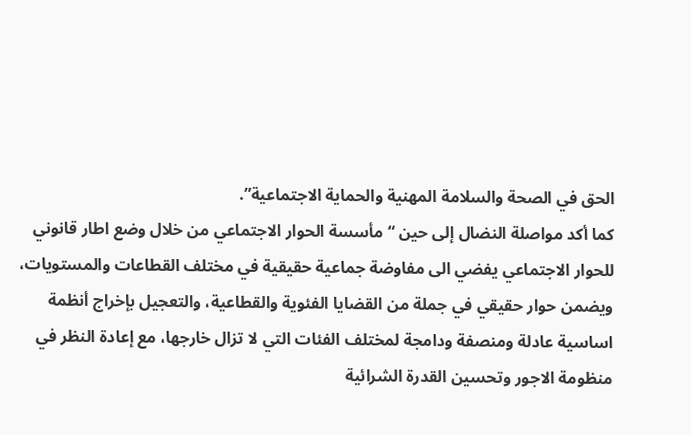الحق في الصحة والسلامة المهنية والحماية الاجتماعية”.
كما أكد مواصلة النضال إلى حين “مأسسة الحوار الاجتماعي من خلال وضع اطار قانوني للحوار الاجتماعي يفضي الى مفاوضة جماعية حقيقية في مختلف القطاعات والمستويات، ويضمن حوار حقيقي في جملة من القضايا الفئوية والقطاعية، والتعجيل بإخراج أنظمة اساسية عادلة ومنصفة ودامجة لمختلف الفئات التي لا تزال خارجها، مع إعادة النظر في منظومة الاجور وتحسين القدرة الشرائية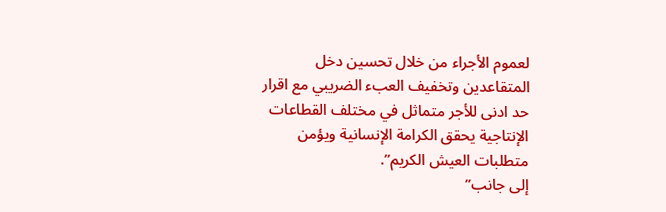لعموم الأجراء من خلال تحسين دخل المتقاعدين وتخفيف العبء الضريبي مع اقرار حد ادنى للأجر متماثل في مختلف القطاعات الإنتاجية يحقق الكرامة الإنسانية ويؤمن متطلبات العيش الكريم”.
إلى جانب”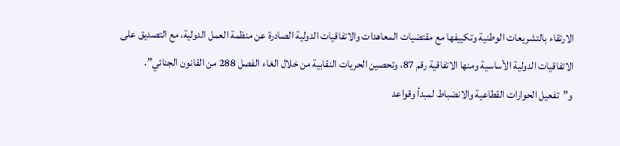الارتقاء بالتشريعات الوطنية وتكييفها مع مقتضيات المعاهدات والاتفاقيات الدولية الصادرة عن منظمة العمل الدولية، مع التصديق على الاتفاقيات الدولية الأساسية ومنها الاتفاقية رقم 87، وتحصين الحريات النقابية من خلال الغاء الفصل 288 من القانون الجنائي”. و”تفعيل الحوارات القطاعية والانضباط لمبدأ وقواعد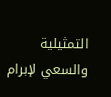التمثيلية والسعي لإبرام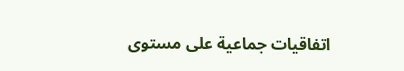اتفاقيات جماعية على مستوى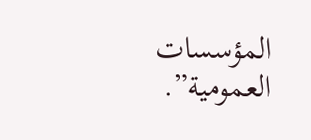المؤسسات العمومية”.